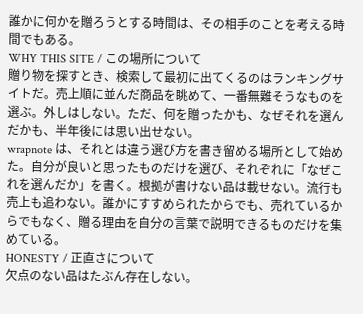誰かに何かを贈ろうとする時間は、その相手のことを考える時間でもある。
WHY THIS SITE / この場所について
贈り物を探すとき、検索して最初に出てくるのはランキングサイトだ。売上順に並んだ商品を眺めて、一番無難そうなものを選ぶ。外しはしない。ただ、何を贈ったかも、なぜそれを選んだかも、半年後には思い出せない。
wrapnote は、それとは違う選び方を書き留める場所として始めた。自分が良いと思ったものだけを選び、それぞれに「なぜこれを選んだか」を書く。根拠が書けない品は載せない。流行も売上も追わない。誰かにすすめられたからでも、売れているからでもなく、贈る理由を自分の言葉で説明できるものだけを集めている。
HONESTY / 正直さについて
欠点のない品はたぶん存在しない。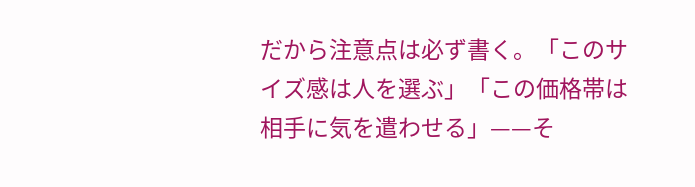だから注意点は必ず書く。「このサイズ感は人を選ぶ」「この価格帯は相手に気を遣わせる」——そ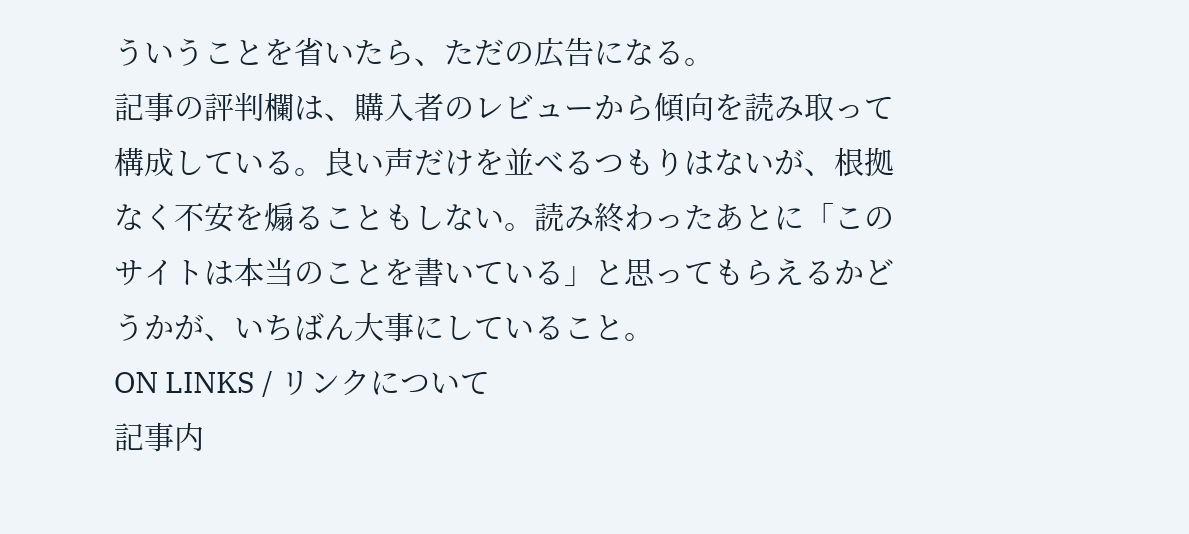ういうことを省いたら、ただの広告になる。
記事の評判欄は、購入者のレビューから傾向を読み取って構成している。良い声だけを並べるつもりはないが、根拠なく不安を煽ることもしない。読み終わったあとに「このサイトは本当のことを書いている」と思ってもらえるかどうかが、いちばん大事にしていること。
ON LINKS / リンクについて
記事内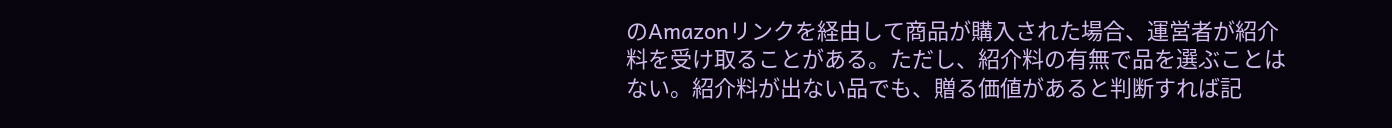のAmazonリンクを経由して商品が購入された場合、運営者が紹介料を受け取ることがある。ただし、紹介料の有無で品を選ぶことはない。紹介料が出ない品でも、贈る価値があると判断すれば記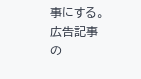事にする。広告記事の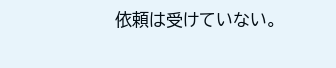依頼は受けていない。